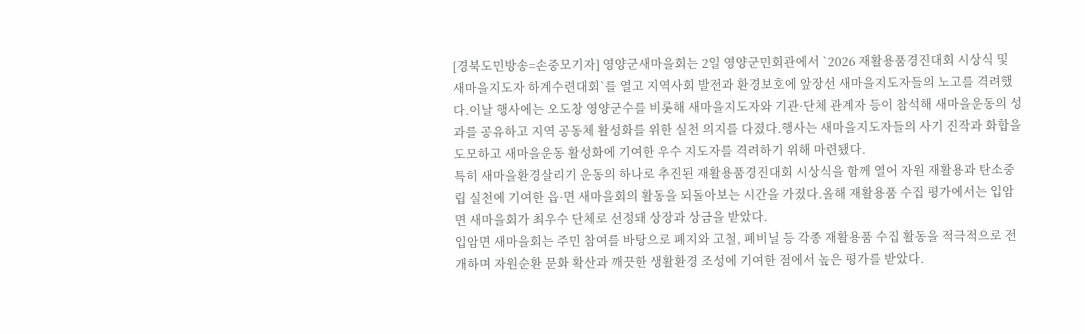[경북도민방송=손중모기자] 영양군새마을회는 2일 영양군민회관에서 `2026 재활용품경진대회 시상식 및 새마을지도자 하계수련대회`를 열고 지역사회 발전과 환경보호에 앞장선 새마을지도자들의 노고를 격려했다.이날 행사에는 오도창 영양군수를 비롯해 새마을지도자와 기관·단체 관계자 등이 참석해 새마을운동의 성과를 공유하고 지역 공동체 활성화를 위한 실천 의지를 다졌다.행사는 새마을지도자들의 사기 진작과 화합을 도모하고 새마을운동 활성화에 기여한 우수 지도자를 격려하기 위해 마련됐다.
특히 새마을환경살리기 운동의 하나로 추진된 재활용품경진대회 시상식을 함께 열어 자원 재활용과 탄소중립 실천에 기여한 읍·면 새마을회의 활동을 되돌아보는 시간을 가졌다.올해 재활용품 수집 평가에서는 입암면 새마을회가 최우수 단체로 선정돼 상장과 상금을 받았다.
입암면 새마을회는 주민 참여를 바탕으로 폐지와 고철, 폐비닐 등 각종 재활용품 수집 활동을 적극적으로 전개하며 자원순환 문화 확산과 깨끗한 생활환경 조성에 기여한 점에서 높은 평가를 받았다.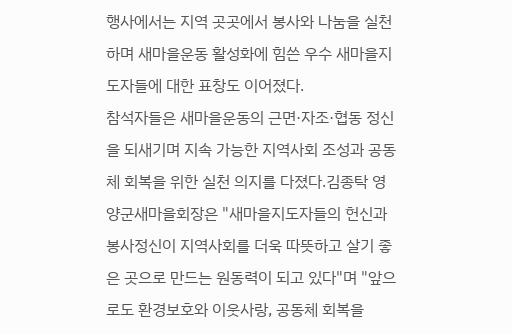행사에서는 지역 곳곳에서 봉사와 나눔을 실천하며 새마을운동 활성화에 힘쓴 우수 새마을지도자들에 대한 표창도 이어졌다.
참석자들은 새마을운동의 근면·자조·협동 정신을 되새기며 지속 가능한 지역사회 조성과 공동체 회복을 위한 실천 의지를 다졌다.김종탁 영양군새마을회장은 "새마을지도자들의 헌신과 봉사정신이 지역사회를 더욱 따뜻하고 살기 좋은 곳으로 만드는 원동력이 되고 있다"며 "앞으로도 환경보호와 이웃사랑, 공동체 회복을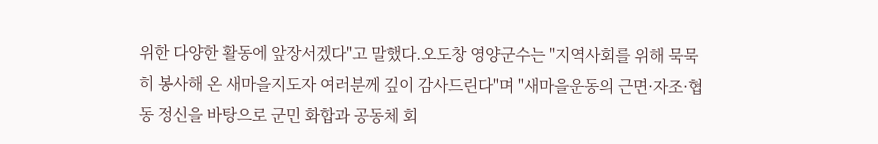위한 다양한 활동에 앞장서겠다"고 말했다.오도창 영양군수는 "지역사회를 위해 묵묵히 봉사해 온 새마을지도자 여러분께 깊이 감사드린다"며 "새마을운동의 근면·자조·협동 정신을 바탕으로 군민 화합과 공동체 회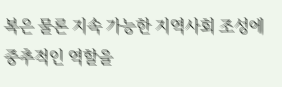복은 물론 지속 가능한 지역사회 조성에 중추적인 역할을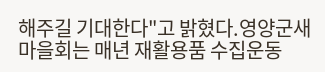해주길 기대한다"고 밝혔다.영양군새마을회는 매년 재활용품 수집운동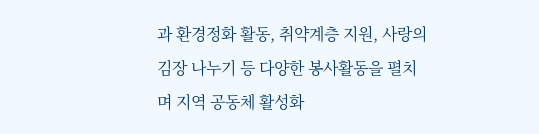과 환경정화 활동, 취약계층 지원, 사랑의 김장 나누기 등 다양한 봉사활동을 펼치며 지역 공동체 활성화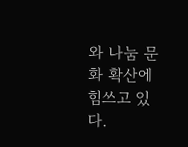와 나눔 문화 확산에 힘쓰고 있다.